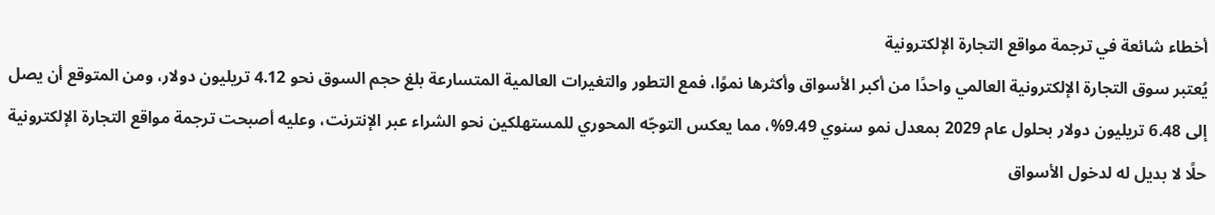أخطاء شائعة في ترجمة مواقع التجارة الإلكترونية
يُعتبر سوق التجارة الإلكترونية العالمي واحدًا من أكبر الأسواق وأكثرها نموًا، فمع التطور والتغيرات العالمية المتسارعة بلغ حجم السوق نحو 4.12 تريليون دولار، ومن المتوقع أن يصل إلى 6.48 تريليون دولار بحلول عام 2029 بمعدل نمو سنوي 9.49%، مما يعكس التوجّه المحوري للمستهلكين نحو الشراء عبر الإنترنت، وعليه أصبحت ترجمة مواقع التجارة الإلكترونية حلًا لا بديل له لدخول الأسواق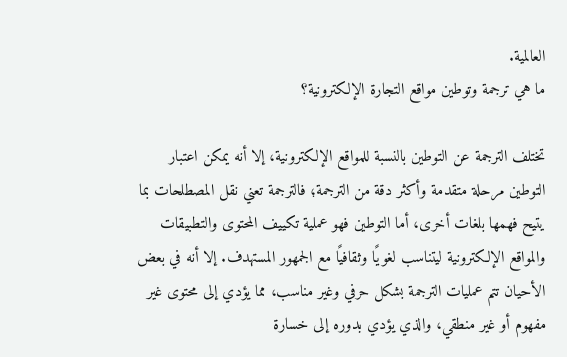العالمية.
ما هي ترجمة وتوطين مواقع التجارة الإلكترونية؟

تختلف الترجمة عن التوطين بالنسبة للمواقع الإلكترونية، إلا أنه يمكن اعتبار التوطين مرحلة متقدمة وأكثر دقة من الترجمة؛ فالترجمة تعني نقل المصطلحات بما يتيح فهمها بلغات أخرى، أما التوطين فهو عملية تكييف المحتوى والتطبيقات والمواقع الإلكترونية ليتناسب لغويًا وثقافيًا مع الجمهور المستهدف. إلا أنه في بعض الأحيان تتم عمليات الترجمة بشكل حرفي وغير مناسب، مما يؤدي إلى محتوى غير مفهوم أو غير منطقي، والذي يؤدي بدوره إلى خسارة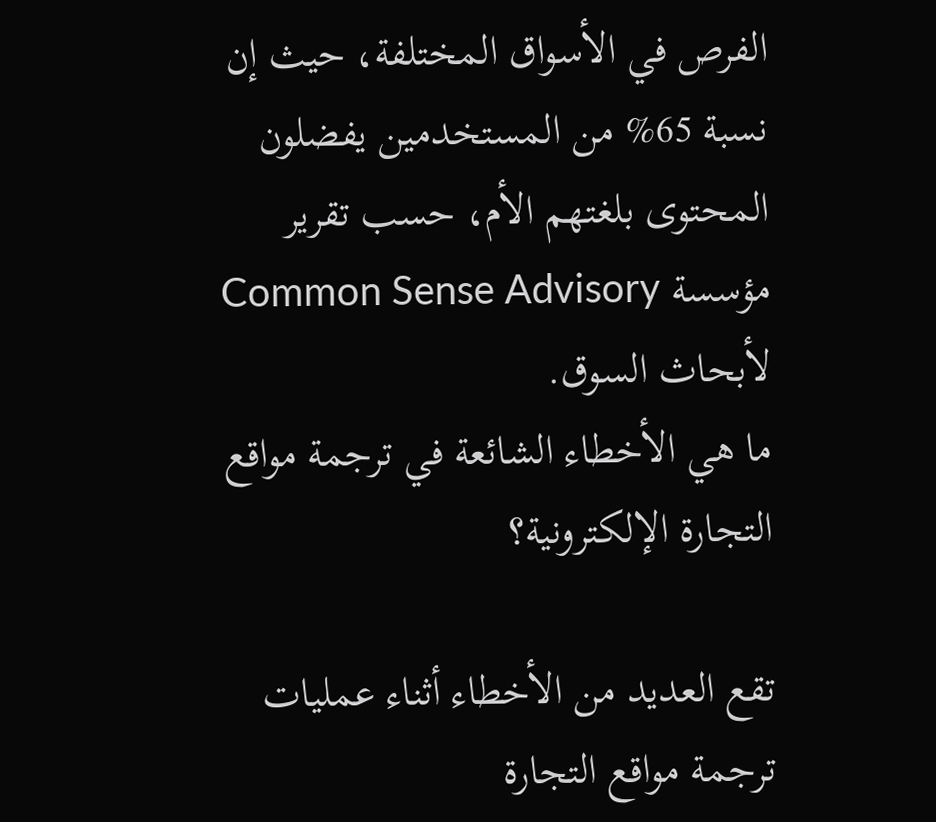الفرص في الأسواق المختلفة، حيث إن نسبة 65% من المستخدمين يفضلون المحتوى بلغتهم الأم، حسب تقرير مؤسسة Common Sense Advisory لأبحاث السوق.
ما هي الأخطاء الشائعة في ترجمة مواقع التجارة الإلكترونية؟

تقع العديد من الأخطاء أثناء عمليات ترجمة مواقع التجارة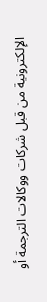الإلكترونية من قبل شركات ووكالات الترجمة أو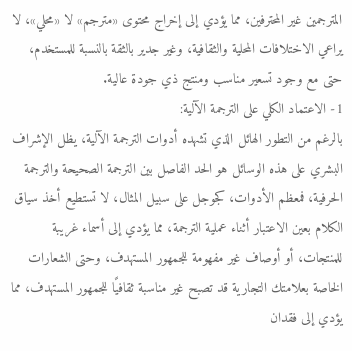المترجمين غير المحترفين، مما يؤدي إلى إخراج محتوى «مترجم» لا «محلي»، لا يراعي الاختلافات المحلية والثقافية، وغير جدير بالثقة بالنسبة للمستخدم، حتى مع وجود تسعير مناسب ومنتج ذي جودة عالية.
1- الاعتماد الكلي على الترجمة الآلية:
بالرغم من التطور الهائل الذي تشهده أدوات الترجمة الآلية، يظل الإشراف البشري على هذه الوسائل هو الحد الفاصل بين الترجمة الصحيحة والترجمة الحرفية، فمعظم الأدوات، كجوجل على سبيل المثال، لا تستطيع أخذ سياق الكلام بعين الاعتبار أثناء عملية الترجمة، مما يؤدي إلى أسماء غريبة للمنتجات، أو أوصاف غير مفهومة للجمهور المستهدف، وحتى الشعارات الخاصة بعلامتك التجارية قد تصبح غير مناسبة ثقافيًا للجمهور المستهدف، مما يؤدي إلى فقدان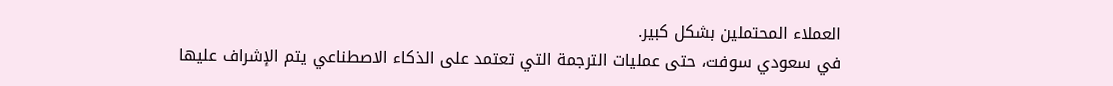العملاء المحتملين بشكل كبير.
في سعودي سوفت، حتى عمليات الترجمة التي تعتمد على الذكاء الاصطناعي يتم الإشراف عليها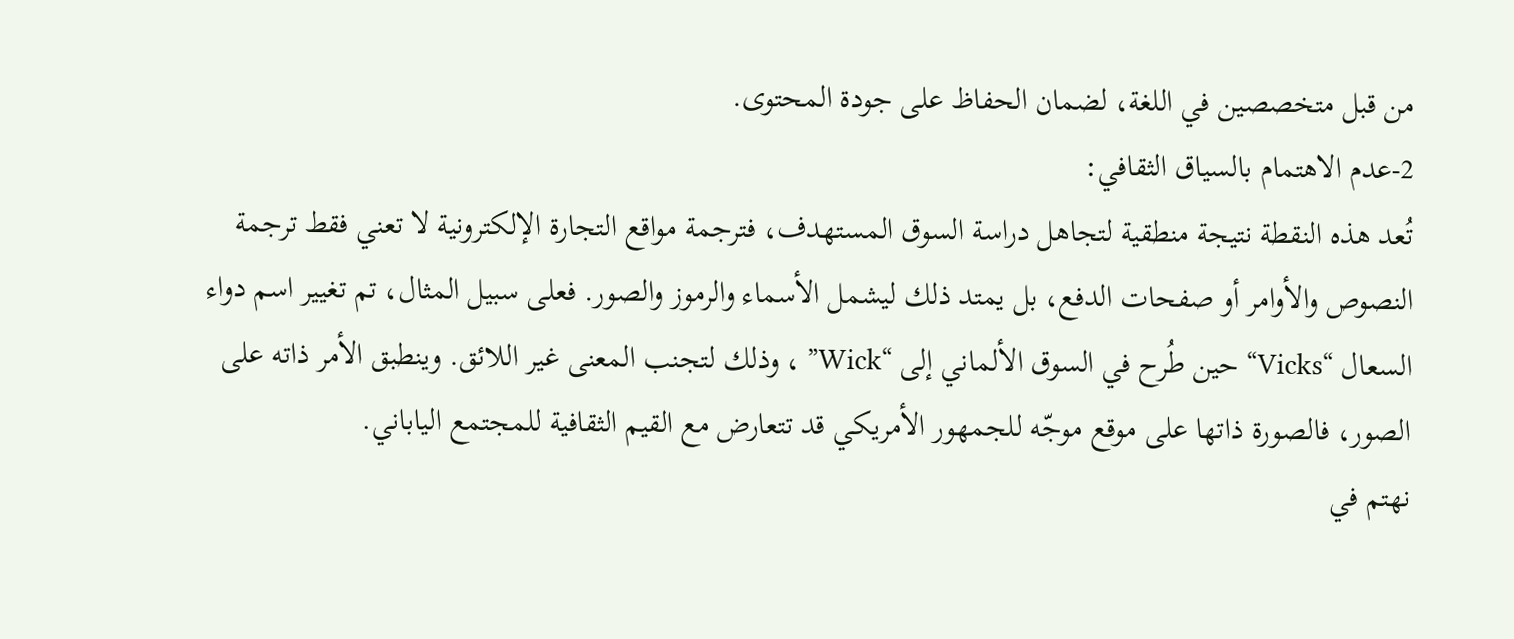من قبل متخصصين في اللغة، لضمان الحفاظ على جودة المحتوى.
2-عدم الاهتمام بالسياق الثقافي:
تُعد هذه النقطة نتيجة منطقية لتجاهل دراسة السوق المستهدف، فترجمة مواقع التجارة الإلكترونية لا تعني فقط ترجمة النصوص والأوامر أو صفحات الدفع، بل يمتد ذلك ليشمل الأسماء والرموز والصور. فعلى سبيل المثال، تم تغيير اسم دواء السعال “Vicks“ حين طُرح في السوق الألماني إلى “Wick” ، وذلك لتجنب المعنى غير اللائق. وينطبق الأمر ذاته على الصور، فالصورة ذاتها على موقع موجّه للجمهور الأمريكي قد تتعارض مع القيم الثقافية للمجتمع الياباني.
نهتم في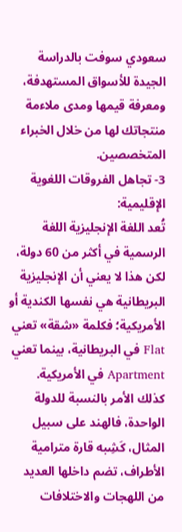سعودي سوفت بالدراسة الجيدة للأسواق المستهدفة، ومعرفة قيمها ومدى ملاءمة منتجاتك لها من خلال الخبراء المتخصصين.
3- تجاهل الفروقات اللغوية الإقليمية:
تُعد اللغة الإنجليزية اللغة الرسمية في أكثر من 60 دولة، لكن هذا لا يعني أن الإنجليزية البريطانية هي نفسها الكندية أو الأمريكية؛ فكلمة «شقة» تعني Flat في البريطانية، بينما تعني Apartment في الأمريكية. كذلك الأمر بالنسبة للدولة الواحدة، فالهند على سبيل المثال، كَشِبه قارة مترامية الأطراف، تضم داخلها العديد من اللهجات والاختلافات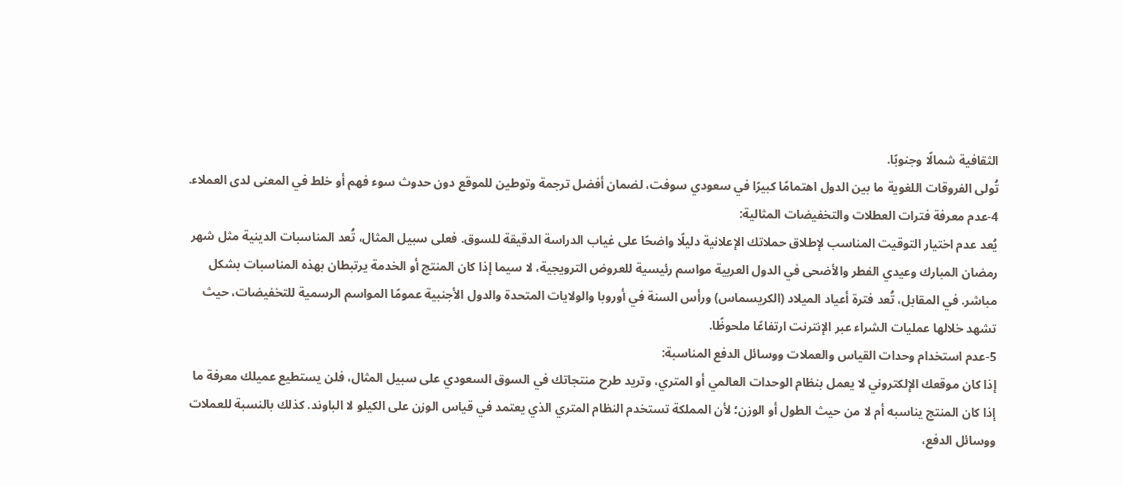الثقافية شمالًا وجنوبًا.
تُولى الفروقات اللغوية ما بين الدول اهتمامًا كبيرًا في سعودي سوفت، لضمان أفضل ترجمة وتوطين للموقع دون حدوث سوء فهم أو خلط في المعنى لدى العملاء.
4-عدم معرفة فترات العطلات والتخفيضات المثالية:
يُعد عدم اختيار التوقيت المناسب لإطلاق حملاتك الإعلانية دليلًا واضحًا على غياب الدراسة الدقيقة للسوق. فعلى سبيل المثال، تُعد المناسبات الدينية مثل شهر رمضان المبارك وعيدي الفطر والأضحى في الدول العربية مواسم رئيسية للعروض الترويجية، لا سيما إذا كان المنتج أو الخدمة يرتبطان بهذه المناسبات بشكل مباشر. في المقابل، تُعد فترة أعياد الميلاد (الكريسماس) ورأس السنة في أوروبا والولايات المتحدة والدول الأجنبية عمومًا المواسم الرسمية للتخفيضات، حيث تشهد خلالها عمليات الشراء عبر الإنترنت ارتفاعًا ملحوظًا.
5-عدم استخدام وحدات القياس والعملات ووسائل الدفع المناسبة:
إذا كان موقعك الإلكتروني لا يعمل بنظام الوحدات العالمي أو المتري، وتريد طرح منتجاتك في السوق السعودي على سبيل المثال، فلن يستطيع عميلك معرفة ما إذا كان المنتج يناسبه أم لا من حيث الطول أو الوزن؛ لأن المملكة تستخدم النظام المتري الذي يعتمد في قياس الوزن على الكيلو لا الباوند. كذلك بالنسبة للعملات ووسائل الدفع،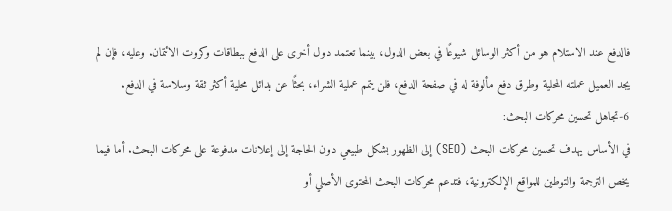فالدفع عند الاستلام هو من أكثر الوسائل شيوعًا في بعض الدول، بينما تعتمد دول أخرى على الدفع ببطاقات وكروت الائتمان. وعليه، فإن لم يجد العميل عملته المحلية وطرق دفع مألوفة له في صفحة الدفع، فلن يتمم عملية الشراء، بحثًا عن بدائل محلية أكثر ثقة وسلاسة في الدفع.
6-تجاهل تحسين محركات البحث:
في الأساس يهدف تحسين محركات البحث (SEO) إلى الظهور بشكل طبيعي دون الحاجة إلى إعلانات مدفوعة على محركات البحث. أما فيما يخص الترجمة والتوطين للمواقع الإلكترونية، فتدعم محركات البحث المحتوى الأصلي أو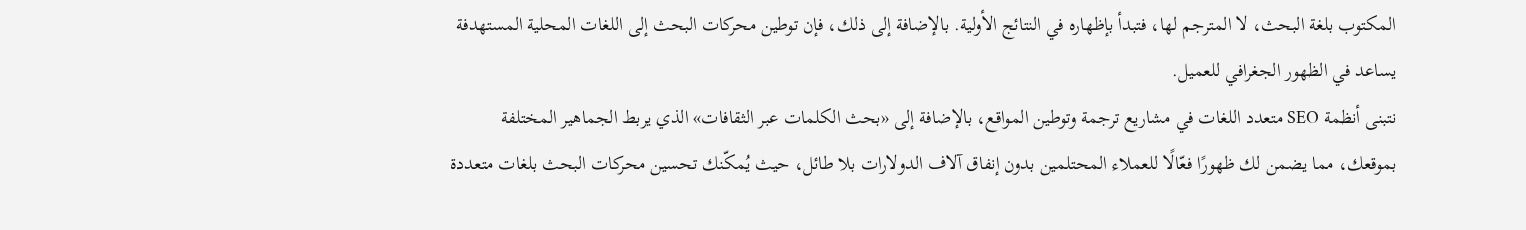المكتوب بلغة البحث، لا المترجم لها، فتبدأ بإظهاره في النتائج الأولية. بالإضافة إلى ذلك، فإن توطين محركات البحث إلى اللغات المحلية المستهدفة يساعد في الظهور الجغرافي للعميل.
نتبنى أنظمة SEO متعدد اللغات في مشاريع ترجمة وتوطين المواقع، بالإضافة إلى «بحث الكلمات عبر الثقافات» الذي يربط الجماهير المختلفة بموقعك، مما يضمن لك ظهورًا فعّالًا للعملاء المحتلمين بدون إنفاق آلاف الدولارات بلا طائل، حيث يُمكّنك تحسين محركات البحث بلغات متعددة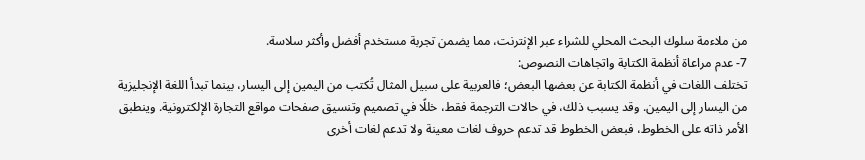من ملاءمة سلوك البحث المحلي للشراء عبر الإنترنت، مما يضمن تجربة مستخدم أفضل وأكثر سلاسة.
7- عدم مراعاة أنظمة الكتابة واتجاهات النصوص:
تختلف اللغات في أنظمة الكتابة عن بعضها البعض؛ فالعربية على سبيل المثال تُكتب من اليمين إلى اليسار، بينما تبدأ اللغة الإنجليزية من اليسار إلى اليمين. وقد يسبب ذلك، في حالات الترجمة فقط، خللًا في تصميم وتنسيق صفحات مواقع التجارة الإلكترونية. وينطبق الأمر ذاته على الخطوط، فبعض الخطوط قد تدعم حروف لغات معينة ولا تدعم لغات أخرى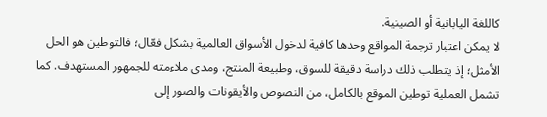كاللغة اليابانية أو الصينية.
لا يمكن اعتبار ترجمة المواقع وحدها كافية لدخول الأسواق العالمية بشكل فعّال؛ فالتوطين هو الحل الأمثل؛ إذ يتطلب ذلك دراسة دقيقة للسوق، وطبيعة المنتج، ومدى ملاءمته للجمهور المستهدف. كما تشمل العملية توطين الموقع بالكامل، من النصوص والأيقونات والصور إلى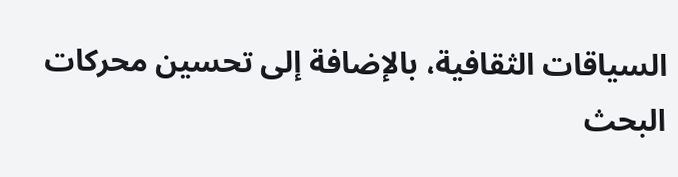السياقات الثقافية، بالإضافة إلى تحسين محركات البحث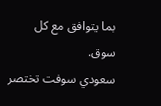بما يتوافق مع كل سوق.
سعودي سوفت تختصر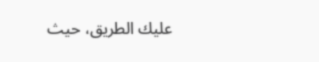عليك الطريق، حيث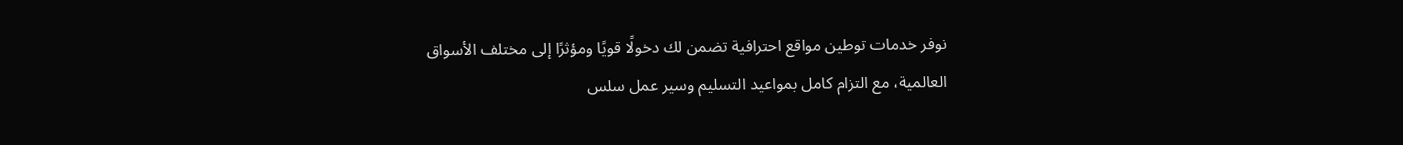نوفر خدمات توطين مواقع احترافية تضمن لك دخولًا قويًا ومؤثرًا إلى مختلف الأسواق العالمية، مع التزام كامل بمواعيد التسليم وسير عمل سلس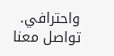واحترافي. تواصل معنا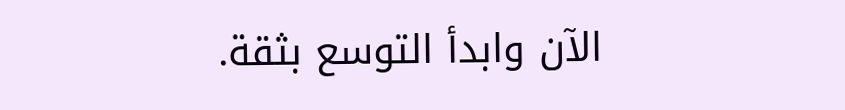الآن وابدأ التوسع بثقة.